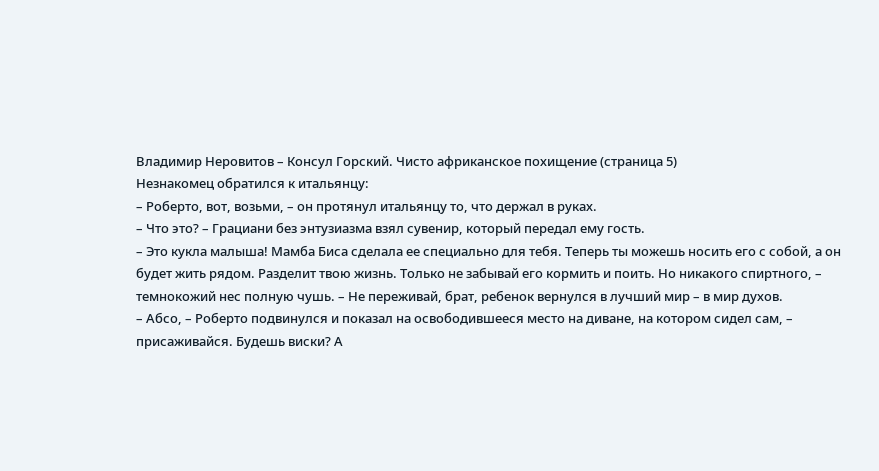Владимир Неровитов – Консул Горский. Чисто африканское похищение (страница 5)
Незнакомец обратился к итальянцу:
– Роберто, вот, возьми, – он протянул итальянцу то, что держал в руках.
– Что это? – Грациани без энтузиазма взял сувенир, который передал ему гость.
– Это кукла малыша! Мамба Биса сделала ее специально для тебя. Теперь ты можешь носить его с собой, а он будет жить рядом. Разделит твою жизнь. Только не забывай его кормить и поить. Но никакого спиртного, – темнокожий нес полную чушь. – Не переживай, брат, ребенок вернулся в лучший мир – в мир духов.
– Абсо, – Роберто подвинулся и показал на освободившееся место на диване, на котором сидел сам, – присаживайся. Будешь виски? А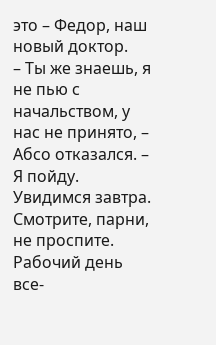это – Федор, наш новый доктор.
– Ты же знаешь, я не пью с начальством, у нас не принято, – Абсо отказался. – Я пойду. Увидимся завтра. Смотрите, парни, не проспите. Рабочий день все-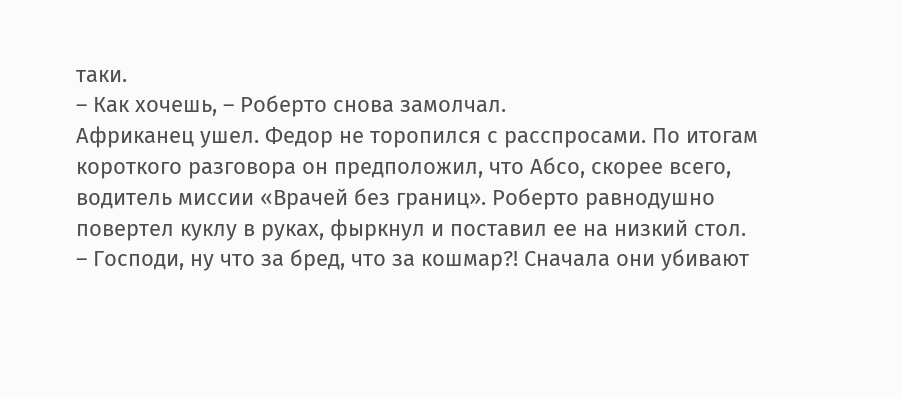таки.
– Как хочешь, – Роберто снова замолчал.
Африканец ушел. Федор не торопился с расспросами. По итогам короткого разговора он предположил, что Абсо, скорее всего, водитель миссии «Врачей без границ». Роберто равнодушно повертел куклу в руках, фыркнул и поставил ее на низкий стол.
– Господи, ну что за бред, что за кошмар?! Сначала они убивают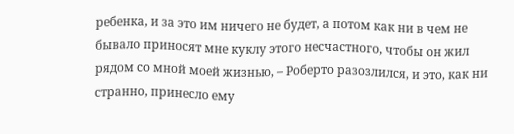ребенка, и за это им ничего не будет, а потом как ни в чем не бывало приносят мне куклу этого несчастного, чтобы он жил рядом со мной моей жизнью, – Роберто разозлился, и это, как ни странно, принесло ему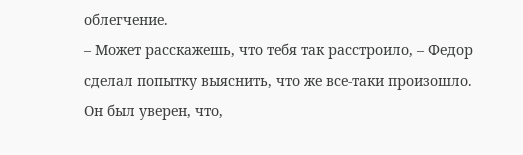облегчение.
– Может расскажешь, что тебя так расстроило, – Федор сделал попытку выяснить, что же все-таки произошло. Он был уверен, что,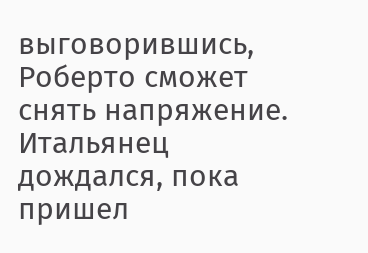выговорившись, Роберто сможет снять напряжение.
Итальянец дождался, пока пришел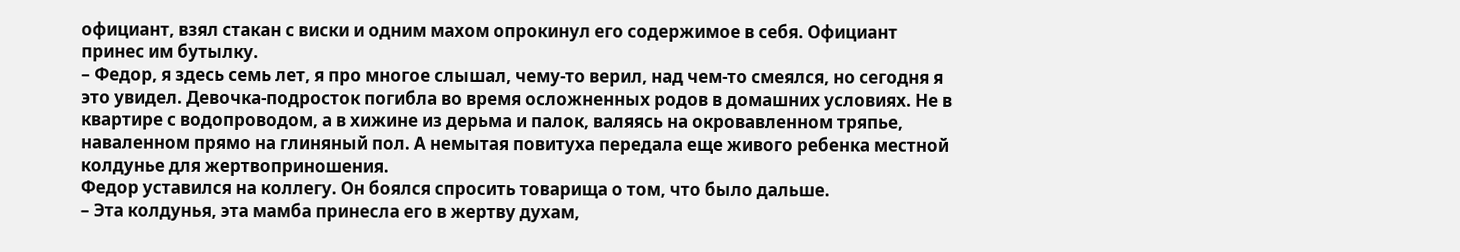официант, взял стакан с виски и одним махом опрокинул его содержимое в себя. Официант принес им бутылку.
– Федор, я здесь семь лет, я про многое слышал, чему-то верил, над чем-то смеялся, но сегодня я это увидел. Девочка-подросток погибла во время осложненных родов в домашних условиях. Не в квартире с водопроводом, а в хижине из дерьма и палок, валяясь на окровавленном тряпье, наваленном прямо на глиняный пол. А немытая повитуха передала еще живого ребенка местной колдунье для жертвоприношения.
Федор уставился на коллегу. Он боялся спросить товарища о том, что было дальше.
– Эта колдунья, эта мамба принесла его в жертву духам,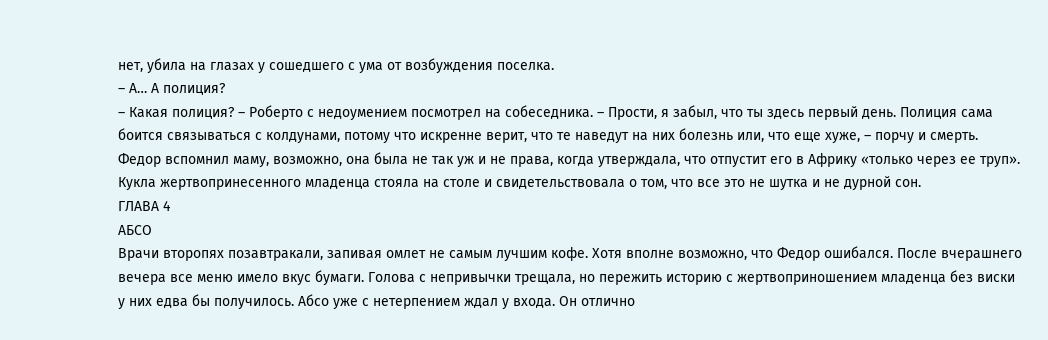нет, убила на глазах у сошедшего с ума от возбуждения поселка.
– А… А полиция?
– Какая полиция? – Роберто с недоумением посмотрел на собеседника. – Прости, я забыл, что ты здесь первый день. Полиция сама боится связываться с колдунами, потому что искренне верит, что те наведут на них болезнь или, что еще хуже, – порчу и смерть.
Федор вспомнил маму, возможно, она была не так уж и не права, когда утверждала, что отпустит его в Африку «только через ее труп».
Кукла жертвопринесенного младенца стояла на столе и свидетельствовала о том, что все это не шутка и не дурной сон.
ГЛАВА 4
АБСО
Врачи второпях позавтракали, запивая омлет не самым лучшим кофе. Хотя вполне возможно, что Федор ошибался. После вчерашнего вечера все меню имело вкус бумаги. Голова с непривычки трещала, но пережить историю с жертвоприношением младенца без виски у них едва бы получилось. Абсо уже с нетерпением ждал у входа. Он отлично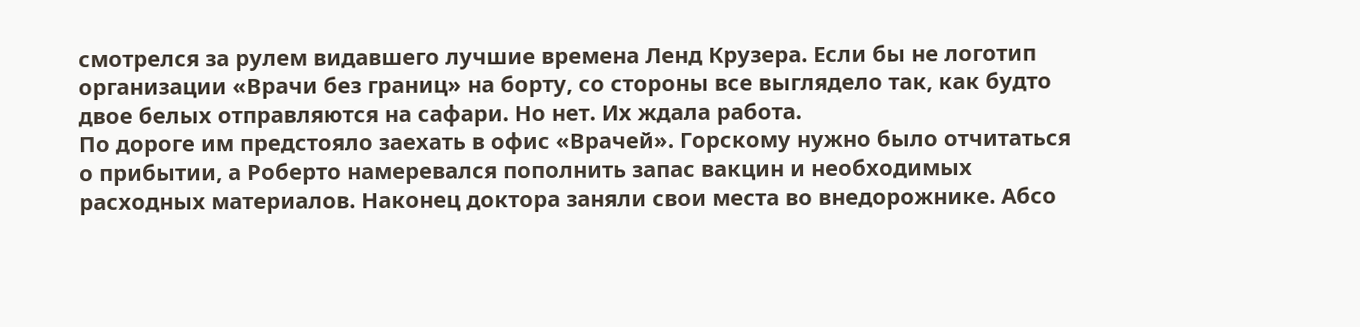смотрелся за рулем видавшего лучшие времена Ленд Крузера. Если бы не логотип организации «Врачи без границ» на борту, со стороны все выглядело так, как будто двое белых отправляются на сафари. Но нет. Их ждала работа.
По дороге им предстояло заехать в офис «Врачей». Горскому нужно было отчитаться о прибытии, а Роберто намеревался пополнить запас вакцин и необходимых расходных материалов. Наконец доктора заняли свои места во внедорожнике. Абсо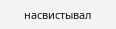насвистывал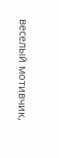веселый мотивчик,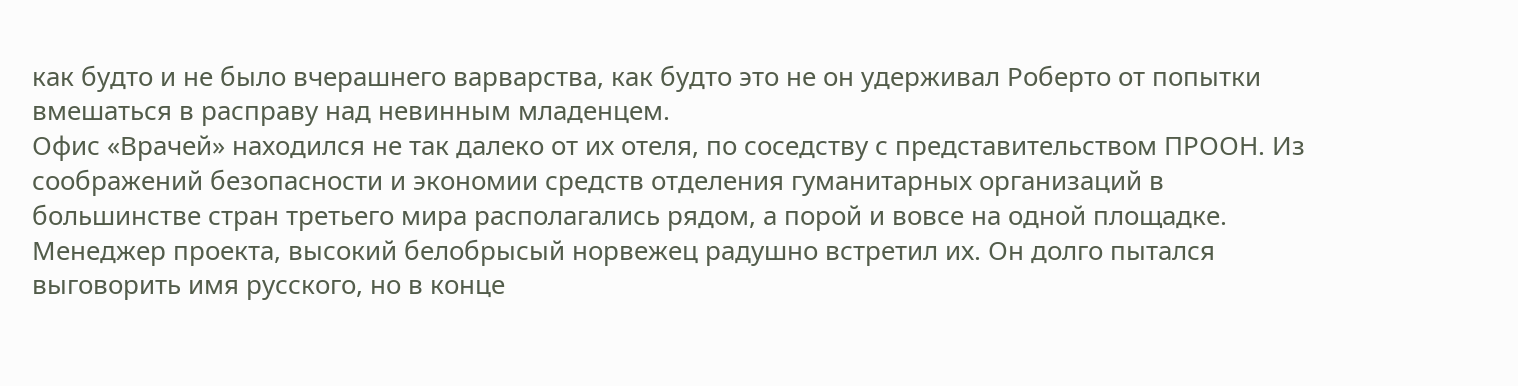как будто и не было вчерашнего варварства, как будто это не он удерживал Роберто от попытки вмешаться в расправу над невинным младенцем.
Офис «Врачей» находился не так далеко от их отеля, по соседству с представительством ПРООН. Из соображений безопасности и экономии средств отделения гуманитарных организаций в большинстве стран третьего мира располагались рядом, а порой и вовсе на одной площадке.
Менеджер проекта, высокий белобрысый норвежец радушно встретил их. Он долго пытался выговорить имя русского, но в конце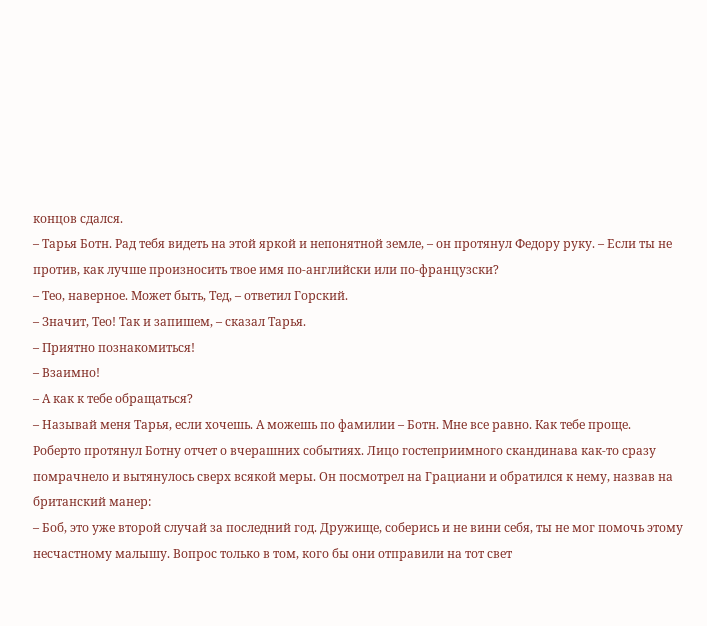концов сдался.
– Тарья Ботн. Рад тебя видеть на этой яркой и непонятной земле, – он протянул Федору руку. – Если ты не против, как лучше произносить твое имя по-английски или по-французски?
– Тео, наверное. Может быть, Тед, – ответил Горский.
– Значит, Тео! Так и запишем, – сказал Тарья.
– Приятно познакомиться!
– Взаимно!
– А как к тебе обращаться?
– Называй меня Тарья, если хочешь. А можешь по фамилии – Ботн. Мне все равно. Как тебе проще.
Роберто протянул Ботну отчет о вчерашних событиях. Лицо гостеприимного скандинава как-то сразу помрачнело и вытянулось сверх всякой меры. Он посмотрел на Грациани и обратился к нему, назвав на британский манер:
– Боб, это уже второй случай за последний год. Дружище, соберись и не вини себя, ты не мог помочь этому несчастному малышу. Вопрос только в том, кого бы они отправили на тот свет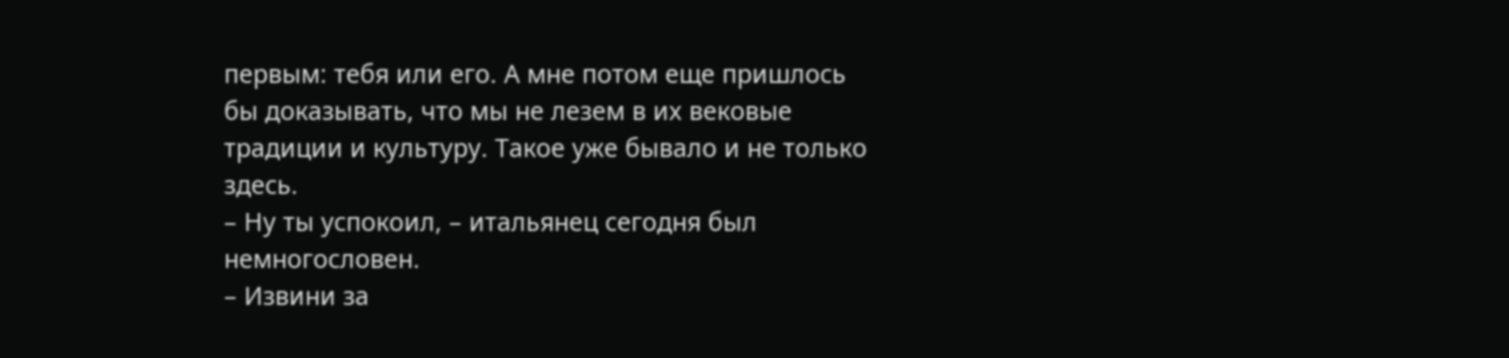первым: тебя или его. А мне потом еще пришлось бы доказывать, что мы не лезем в их вековые традиции и культуру. Такое уже бывало и не только здесь.
– Ну ты успокоил, – итальянец сегодня был немногословен.
– Извини за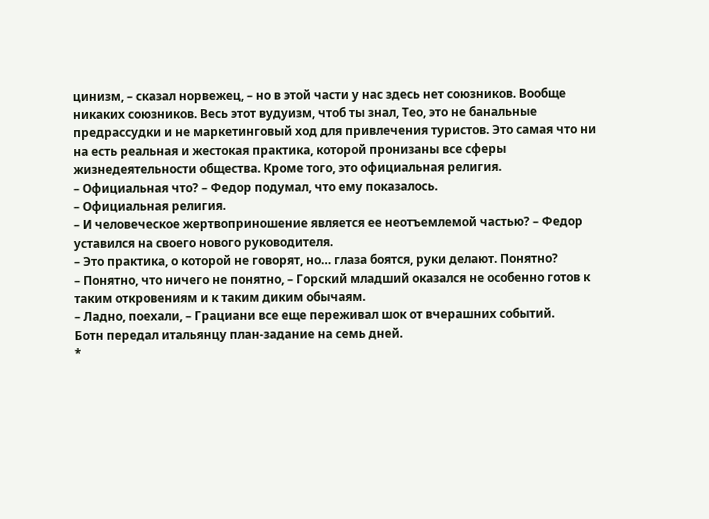цинизм, – сказал норвежец, – но в этой части у нас здесь нет союзников. Вообще никаких союзников. Весь этот вудуизм, чтоб ты знал, Тео, это не банальные предрассудки и не маркетинговый ход для привлечения туристов. Это самая что ни на есть реальная и жестокая практика, которой пронизаны все сферы жизнедеятельности общества. Кроме того, это официальная религия.
– Официальная что? – Федор подумал, что ему показалось.
– Официальная религия.
– И человеческое жертвоприношение является ее неотъемлемой частью? – Федор уставился на своего нового руководителя.
– Это практика, о которой не говорят, но… глаза боятся, руки делают. Понятно?
– Понятно, что ничего не понятно, – Горский младший оказался не особенно готов к таким откровениям и к таким диким обычаям.
– Ладно, поехали, – Грациани все еще переживал шок от вчерашних событий.
Ботн передал итальянцу план-задание на семь дней.
*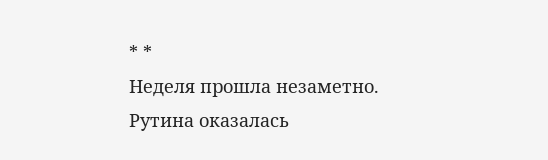* *
Неделя прошла незаметно. Рутина оказалась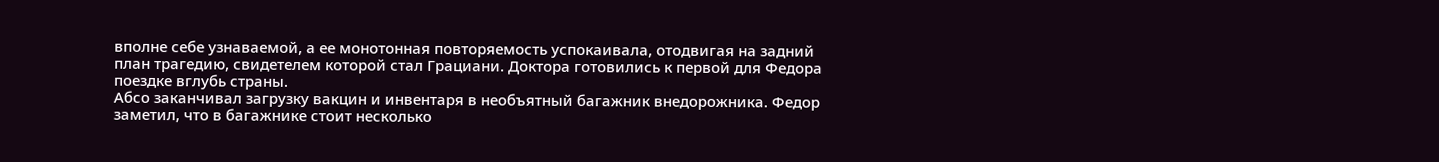вполне себе узнаваемой, а ее монотонная повторяемость успокаивала, отодвигая на задний план трагедию, свидетелем которой стал Грациани. Доктора готовились к первой для Федора поездке вглубь страны.
Абсо заканчивал загрузку вакцин и инвентаря в необъятный багажник внедорожника. Федор заметил, что в багажнике стоит несколько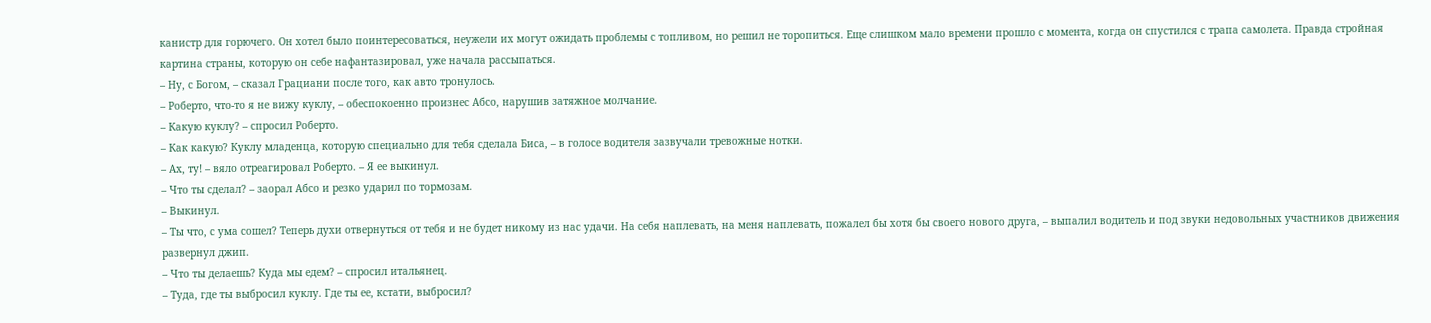канистр для горючего. Он хотел было поинтересоваться, неужели их могут ожидать проблемы с топливом, но решил не торопиться. Еще слишком мало времени прошло с момента, когда он спустился с трапа самолета. Правда стройная картина страны, которую он себе нафантазировал, уже начала рассыпаться.
– Ну, с Богом, – сказал Грациани после того, как авто тронулось.
– Роберто, что-то я не вижу куклу, – обеспокоенно произнес Абсо, нарушив затяжное молчание.
– Какую куклу? – спросил Роберто.
– Как какую? Куклу младенца, которую специально для тебя сделала Биса, – в голосе водителя зазвучали тревожные нотки.
– Ах, ту! – вяло отреагировал Роберто. – Я ее выкинул.
– Что ты сделал? – заорал Абсо и резко ударил по тормозам.
– Выкинул.
– Ты что, с ума сошел? Теперь духи отвернуться от тебя и не будет никому из нас удачи. На себя наплевать, на меня наплевать, пожалел бы хотя бы своего нового друга, – выпалил водитель и под звуки недовольных участников движения развернул джип.
– Что ты делаешь? Куда мы едем? – спросил итальянец.
– Туда, где ты выбросил куклу. Где ты ее, кстати, выбросил?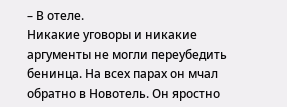– В отеле.
Никакие уговоры и никакие аргументы не могли переубедить бенинца. На всех парах он мчал обратно в Новотель. Он яростно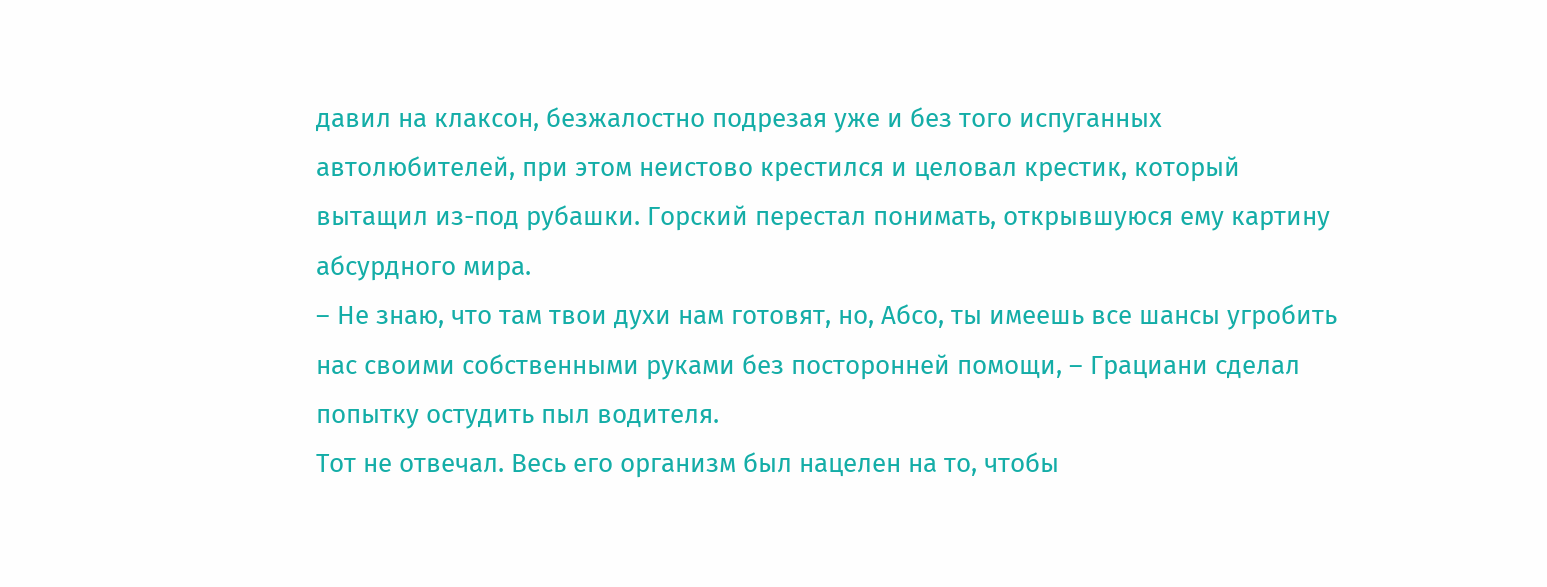давил на клаксон, безжалостно подрезая уже и без того испуганных автолюбителей, при этом неистово крестился и целовал крестик, который вытащил из-под рубашки. Горский перестал понимать, открывшуюся ему картину абсурдного мира.
– Не знаю, что там твои духи нам готовят, но, Абсо, ты имеешь все шансы угробить нас своими собственными руками без посторонней помощи, – Грациани сделал попытку остудить пыл водителя.
Тот не отвечал. Весь его организм был нацелен на то, чтобы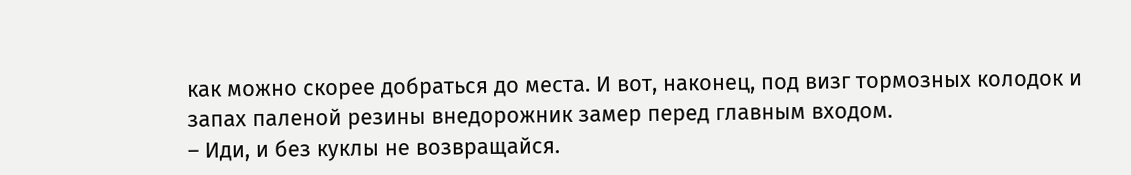как можно скорее добраться до места. И вот, наконец, под визг тормозных колодок и запах паленой резины внедорожник замер перед главным входом.
– Иди, и без куклы не возвращайся.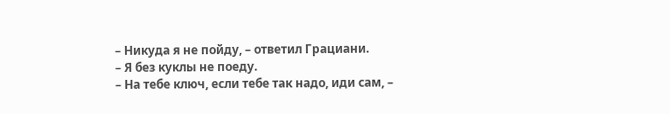– Никуда я не пойду, – ответил Грациани.
– Я без куклы не поеду.
– На тебе ключ, если тебе так надо, иди сам, –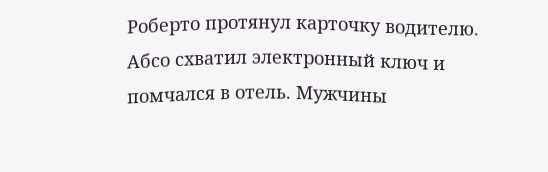Роберто протянул карточку водителю.
Абсо схватил электронный ключ и помчался в отель. Мужчины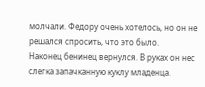молчали. Федору очень хотелось, но он не решался спросить, что это было.
Наконец бенинец вернулся. В руках он нес слегка запачканную куклу младенца.